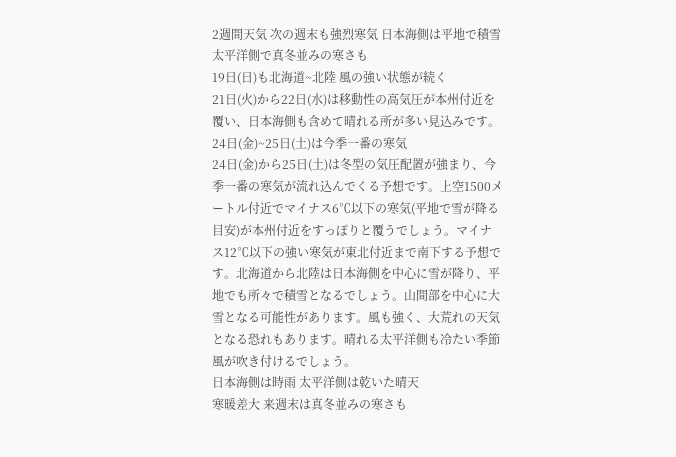2週間天気 次の週末も強烈寒気 日本海側は平地で積雪 太平洋側で真冬並みの寒さも
19日(日)も北海道~北陸 風の強い状態が続く
21日(火)から22日(水)は移動性の高気圧が本州付近を覆い、日本海側も含めて晴れる所が多い見込みです。
24日(金)~25日(土)は今季一番の寒気
24日(金)から25日(土)は冬型の気圧配置が強まり、今季一番の寒気が流れ込んでくる予想です。上空1500メートル付近でマイナス6℃以下の寒気(平地で雪が降る目安)が本州付近をすっぽりと覆うでしょう。マイナス12℃以下の強い寒気が東北付近まで南下する予想です。北海道から北陸は日本海側を中心に雪が降り、平地でも所々で積雪となるでしょう。山間部を中心に大雪となる可能性があります。風も強く、大荒れの天気となる恐れもあります。晴れる太平洋側も冷たい季節風が吹き付けるでしょう。
日本海側は時雨 太平洋側は乾いた晴天
寒暖差大 来週末は真冬並みの寒さも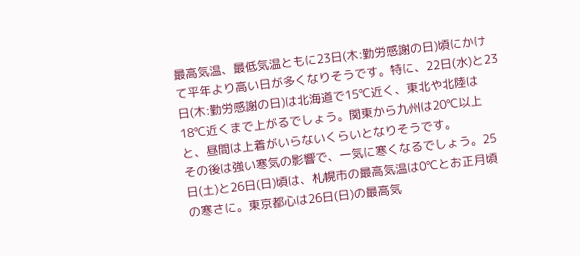最高気温、最低気温ともに23日(木:勤労感謝の日)頃にかけて平年より高い日が多くなりそうです。特に、22日(水)と23日(木:勤労感謝の日)は北海道で15℃近く、東北や北陸は18℃近くまで上がるでしょう。関東から九州は20℃以上と、昼間は上着がいらないくらいとなりそうです。
その後は強い寒気の影響で、一気に寒くなるでしょう。25日(土)と26日(日)頃は、札幌市の最高気温は0℃とお正月頃の寒さに。東京都心は26日(日)の最高気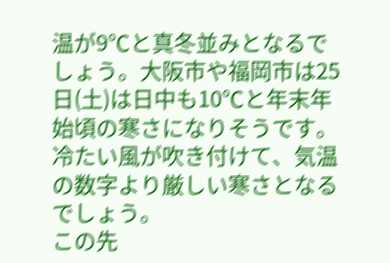温が9℃と真冬並みとなるでしょう。大阪市や福岡市は25日(土)は日中も10℃と年末年始頃の寒さになりそうです。冷たい風が吹き付けて、気温の数字より厳しい寒さとなるでしょう。
この先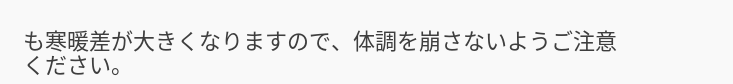も寒暖差が大きくなりますので、体調を崩さないようご注意ください。